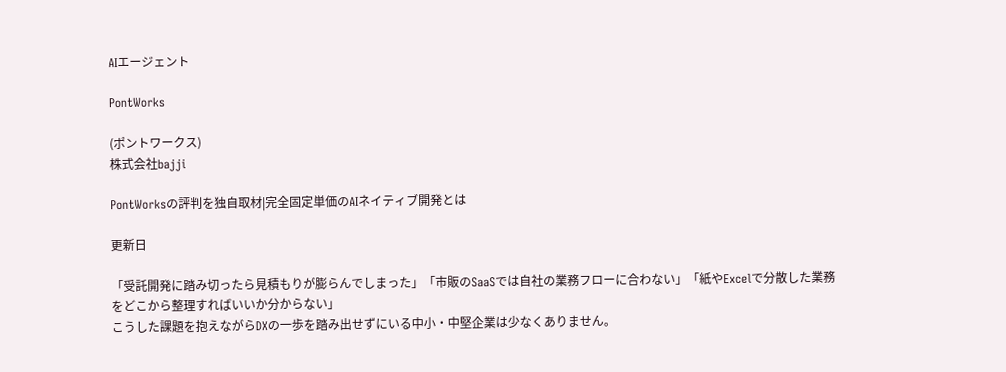AIエージェント

PontWorks

(ポントワークス)
株式会社bajji

PontWorksの評判を独自取材|完全固定単価のAIネイティブ開発とは

更新日

「受託開発に踏み切ったら見積もりが膨らんでしまった」「市販のSaaSでは自社の業務フローに合わない」「紙やExcelで分散した業務をどこから整理すればいいか分からない」
こうした課題を抱えながらDXの一歩を踏み出せずにいる中小・中堅企業は少なくありません。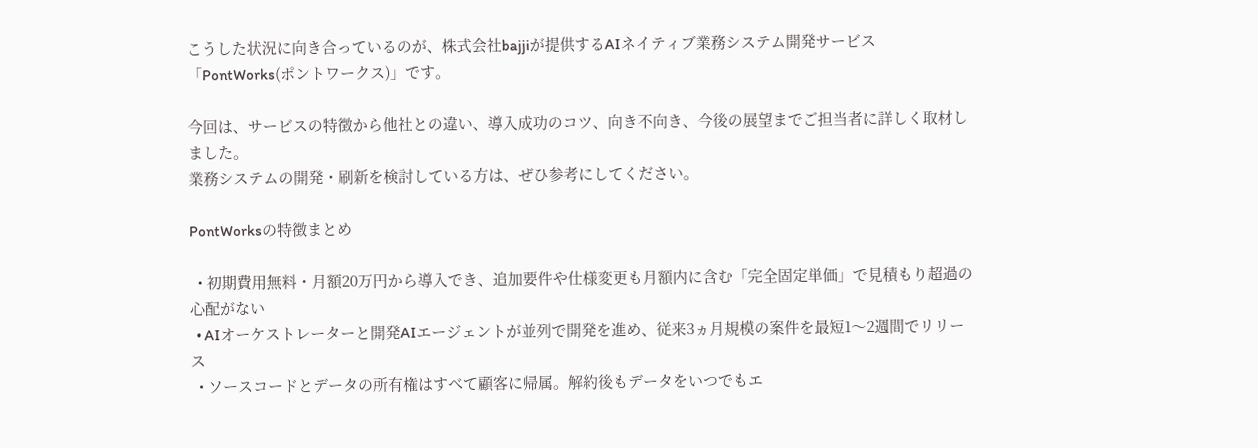こうした状況に向き合っているのが、株式会社bajjiが提供するAIネイティブ業務システム開発サービス「PontWorks(ポントワークス)」です。

今回は、サービスの特徴から他社との違い、導入成功のコツ、向き不向き、今後の展望までご担当者に詳しく取材しました。
業務システムの開発・刷新を検討している方は、ぜひ参考にしてください。

PontWorksの特徴まとめ

  • 初期費用無料・月額20万円から導入でき、追加要件や仕様変更も月額内に含む「完全固定単価」で見積もり超過の心配がない
  • AIオーケストレーターと開発AIエージェントが並列で開発を進め、従来3ヵ月規模の案件を最短1〜2週間でリリース
  • ソースコードとデータの所有権はすべて顧客に帰属。解約後もデータをいつでもエ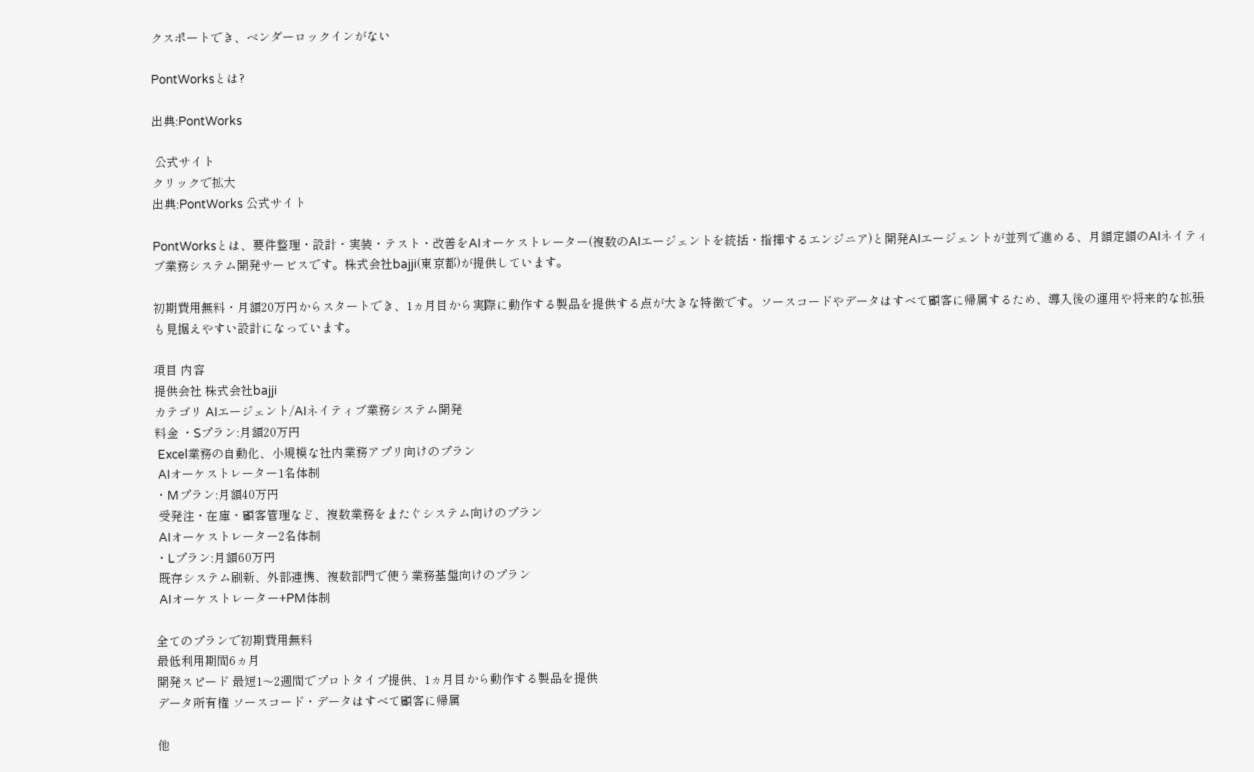クスポートでき、ベンダーロックインがない

PontWorksとは?

出典:PontWorks

 公式サイト
クリックで拡大
出典:PontWorks 公式サイト

PontWorksとは、要件整理・設計・実装・テスト・改善をAIオーケストレーター(複数のAIエージェントを統括・指揮するエンジニア)と開発AIエージェントが並列で進める、月額定額のAIネイティブ業務システム開発サービスです。株式会社bajji(東京都)が提供しています。

初期費用無料・月額20万円からスタートでき、1ヵ月目から実際に動作する製品を提供する点が大きな特徴です。ソースコードやデータはすべて顧客に帰属するため、導入後の運用や将来的な拡張も見据えやすい設計になっています。

項目 内容
提供会社 株式会社bajji
カテゴリ AIエージェント/AIネイティブ業務システム開発
料金 ・Sプラン:月額20万円
 Excel業務の自動化、小規模な社内業務アプリ向けのプラン
 AIオーケストレーター1名体制
・Mプラン:月額40万円
 受発注・在庫・顧客管理など、複数業務をまたぐシステム向けのプラン
 AIオーケストレーター2名体制
・Lプラン:月額60万円
 既存システム刷新、外部連携、複数部門で使う業務基盤向けのプラン
 AIオーケストレーター+PM体制

全てのプランで初期費用無料
最低利用期間6ヵ月
開発スピード 最短1〜2週間でプロトタイプ提供、1ヵ月目から動作する製品を提供
データ所有権 ソースコード・データはすべて顧客に帰属

他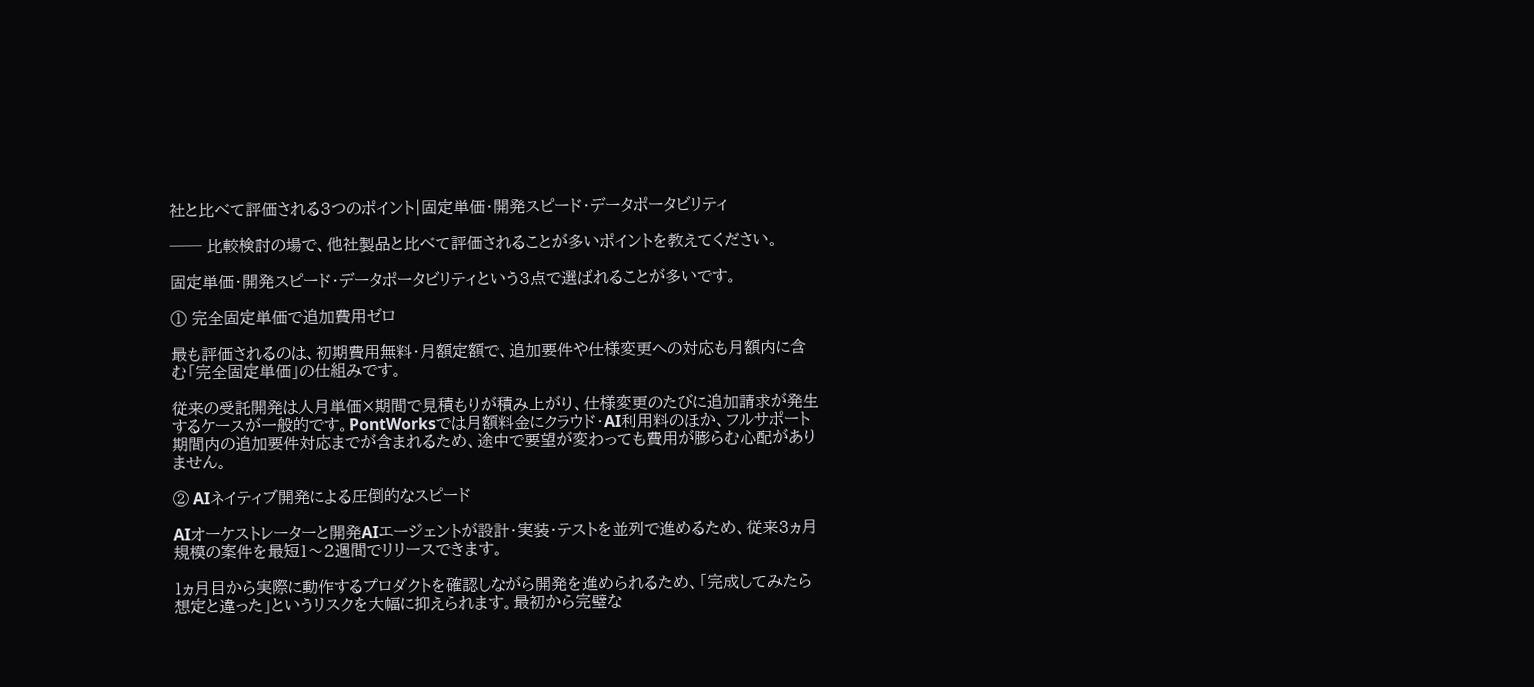社と比べて評価される3つのポイント|固定単価・開発スピード・データポータビリティ

── 比較検討の場で、他社製品と比べて評価されることが多いポイントを教えてください。

固定単価・開発スピード・データポータビリティという3点で選ばれることが多いです。

① 完全固定単価で追加費用ゼロ

最も評価されるのは、初期費用無料・月額定額で、追加要件や仕様変更への対応も月額内に含む「完全固定単価」の仕組みです。

従来の受託開発は人月単価×期間で見積もりが積み上がり、仕様変更のたびに追加請求が発生するケースが一般的です。PontWorksでは月額料金にクラウド・AI利用料のほか、フルサポート期間内の追加要件対応までが含まれるため、途中で要望が変わっても費用が膨らむ心配がありません。

② AIネイティブ開発による圧倒的なスピード

AIオーケストレーターと開発AIエージェントが設計・実装・テストを並列で進めるため、従来3ヵ月規模の案件を最短1〜2週間でリリースできます。

1ヵ月目から実際に動作するプロダクトを確認しながら開発を進められるため、「完成してみたら想定と違った」というリスクを大幅に抑えられます。最初から完璧な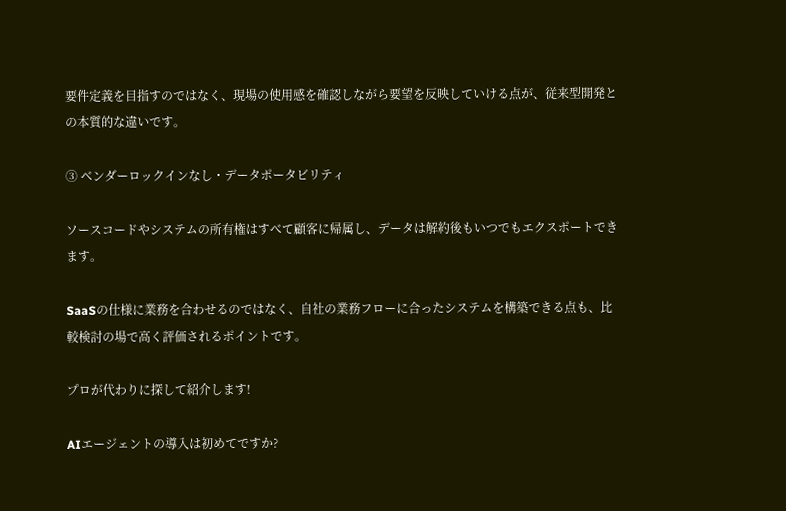要件定義を目指すのではなく、現場の使用感を確認しながら要望を反映していける点が、従来型開発との本質的な違いです。

③ ベンダーロックインなし・データポータビリティ

ソースコードやシステムの所有権はすべて顧客に帰属し、データは解約後もいつでもエクスポートできます。

SaaSの仕様に業務を合わせるのではなく、自社の業務フローに合ったシステムを構築できる点も、比較検討の場で高く評価されるポイントです。

プロが代わりに探して紹介します!

AIエージェントの導入は初めてですか?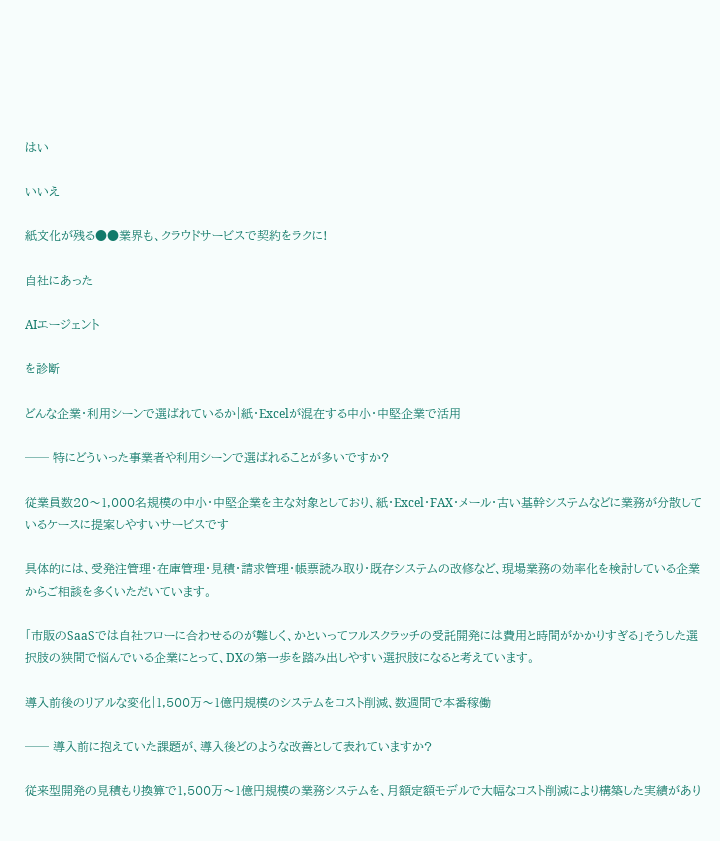はい

いいえ

紙文化が残る●●業界も、クラウドサービスで契約をラクに!

自社にあった

AIエージェント

を診断

どんな企業・利用シーンで選ばれているか|紙・Excelが混在する中小・中堅企業で活用

── 特にどういった事業者や利用シーンで選ばれることが多いですか?

従業員数20〜1,000名規模の中小・中堅企業を主な対象としており、紙・Excel・FAX・メール・古い基幹システムなどに業務が分散しているケースに提案しやすいサービスです

具体的には、受発注管理・在庫管理・見積・請求管理・帳票読み取り・既存システムの改修など、現場業務の効率化を検討している企業からご相談を多くいただいています。

「市販のSaaSでは自社フローに合わせるのが難しく、かといってフルスクラッチの受託開発には費用と時間がかかりすぎる」そうした選択肢の狭間で悩んでいる企業にとって、DXの第一歩を踏み出しやすい選択肢になると考えています。

導入前後のリアルな変化|1,500万〜1億円規模のシステムをコスト削減、数週間で本番稼働

── 導入前に抱えていた課題が、導入後どのような改善として表れていますか?

従来型開発の見積もり換算で1,500万〜1億円規模の業務システムを、月額定額モデルで大幅なコスト削減により構築した実績があり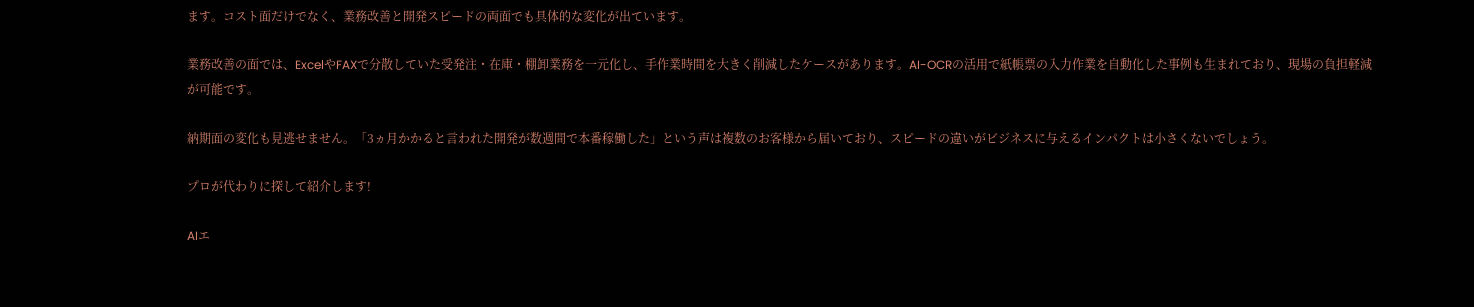ます。コスト面だけでなく、業務改善と開発スピードの両面でも具体的な変化が出ています。

業務改善の面では、ExcelやFAXで分散していた受発注・在庫・棚卸業務を一元化し、手作業時間を大きく削減したケースがあります。AI-OCRの活用で紙帳票の入力作業を自動化した事例も生まれており、現場の負担軽減が可能です。

納期面の変化も見逃せません。「3ヵ月かかると言われた開発が数週間で本番稼働した」という声は複数のお客様から届いており、スピードの違いがビジネスに与えるインパクトは小さくないでしょう。

プロが代わりに探して紹介します!

AIエ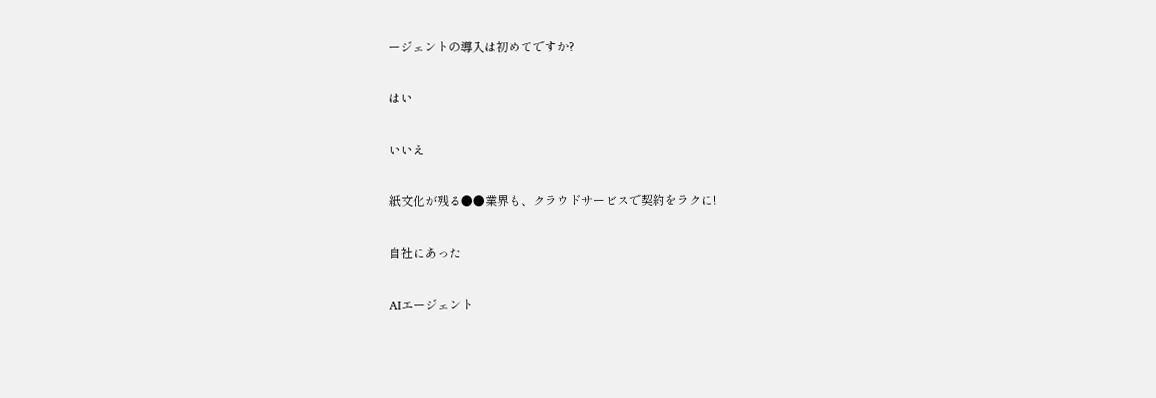ージェントの導入は初めてですか?

はい

いいえ

紙文化が残る●●業界も、クラウドサービスで契約をラクに!

自社にあった

AIエージェント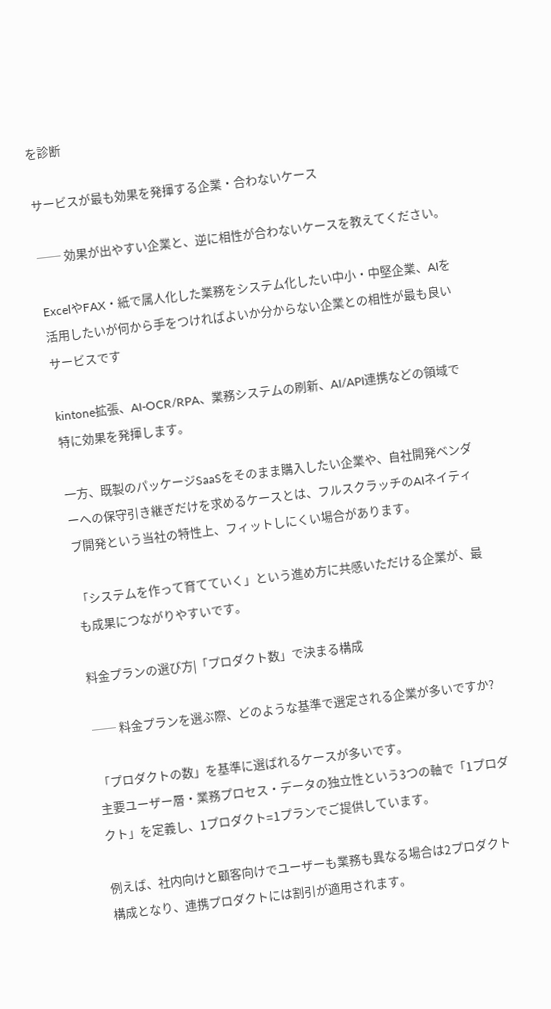を診断

サービスが最も効果を発揮する企業・合わないケース

── 効果が出やすい企業と、逆に相性が合わないケースを教えてください。

ExcelやFAX・紙で属人化した業務をシステム化したい中小・中堅企業、AIを活用したいが何から手をつければよいか分からない企業との相性が最も良いサービスです

kintone拡張、AI-OCR/RPA、業務システムの刷新、AI/API連携などの領域で特に効果を発揮します。

一方、既製のパッケージSaaSをそのまま購入したい企業や、自社開発ベンダーへの保守引き継ぎだけを求めるケースとは、フルスクラッチのAIネイティブ開発という当社の特性上、フィットしにくい場合があります。

「システムを作って育てていく」という進め方に共感いただける企業が、最も成果につながりやすいです。

料金プランの選び方|「プロダクト数」で決まる構成

── 料金プランを選ぶ際、どのような基準で選定される企業が多いですか?

「プロダクトの数」を基準に選ばれるケースが多いです。
主要ユーザー層・業務プロセス・データの独立性という3つの軸で「1プロダクト」を定義し、1プロダクト=1プランでご提供しています。

例えば、社内向けと顧客向けでユーザーも業務も異なる場合は2プロダクト構成となり、連携プロダクトには割引が適用されます。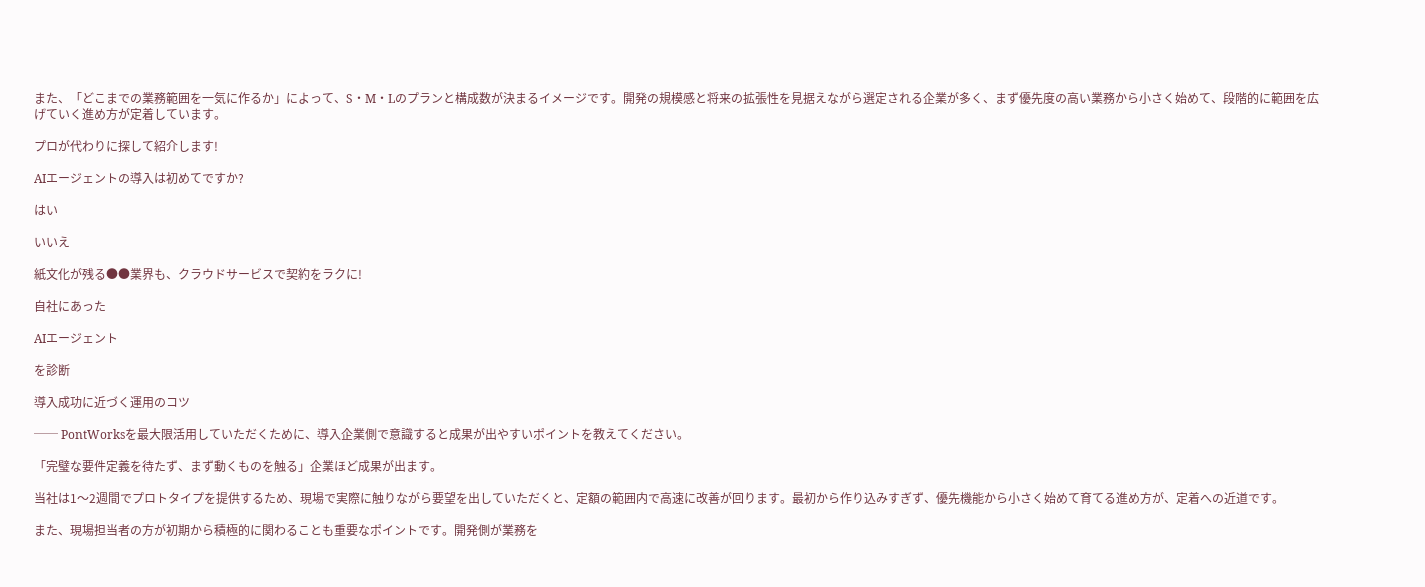また、「どこまでの業務範囲を一気に作るか」によって、S・M・Lのプランと構成数が決まるイメージです。開発の規模感と将来の拡張性を見据えながら選定される企業が多く、まず優先度の高い業務から小さく始めて、段階的に範囲を広げていく進め方が定着しています。

プロが代わりに探して紹介します!

AIエージェントの導入は初めてですか?

はい

いいえ

紙文化が残る●●業界も、クラウドサービスで契約をラクに!

自社にあった

AIエージェント

を診断

導入成功に近づく運用のコツ

── PontWorksを最大限活用していただくために、導入企業側で意識すると成果が出やすいポイントを教えてください。

「完璧な要件定義を待たず、まず動くものを触る」企業ほど成果が出ます。

当社は1〜2週間でプロトタイプを提供するため、現場で実際に触りながら要望を出していただくと、定額の範囲内で高速に改善が回ります。最初から作り込みすぎず、優先機能から小さく始めて育てる進め方が、定着への近道です。

また、現場担当者の方が初期から積極的に関わることも重要なポイントです。開発側が業務を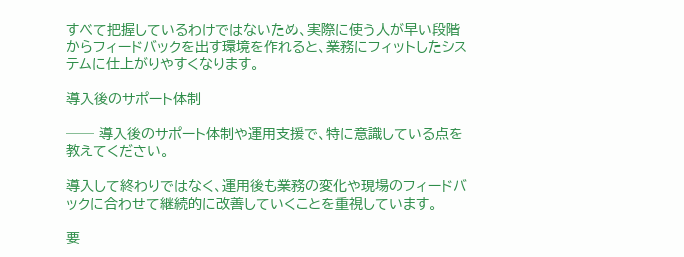すべて把握しているわけではないため、実際に使う人が早い段階からフィードバックを出す環境を作れると、業務にフィットしたシステムに仕上がりやすくなります。

導入後のサポート体制

── 導入後のサポート体制や運用支援で、特に意識している点を教えてください。

導入して終わりではなく、運用後も業務の変化や現場のフィードバックに合わせて継続的に改善していくことを重視しています。

要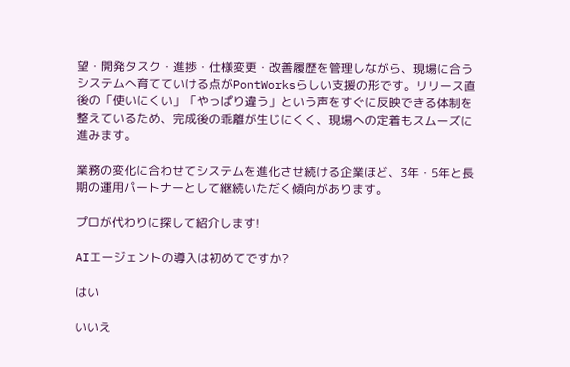望・開発タスク・進捗・仕様変更・改善履歴を管理しながら、現場に合うシステムへ育てていける点がPontWorksらしい支援の形です。リリース直後の「使いにくい」「やっぱり違う」という声をすぐに反映できる体制を整えているため、完成後の乖離が生じにくく、現場への定着もスムーズに進みます。

業務の変化に合わせてシステムを進化させ続ける企業ほど、3年・5年と長期の運用パートナーとして継続いただく傾向があります。

プロが代わりに探して紹介します!

AIエージェントの導入は初めてですか?

はい

いいえ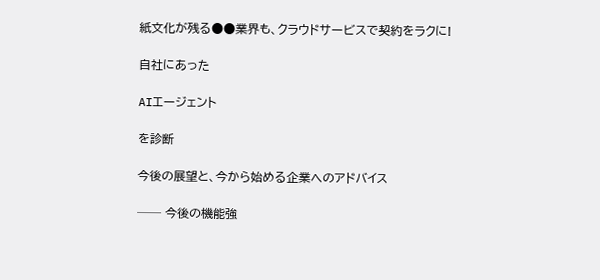紙文化が残る●●業界も、クラウドサービスで契約をラクに!

自社にあった

AIエージェント

を診断

今後の展望と、今から始める企業へのアドバイス

── 今後の機能強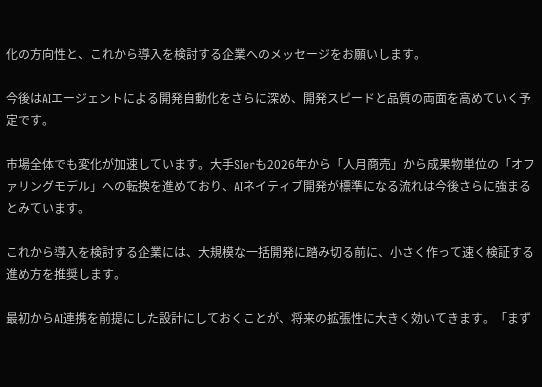化の方向性と、これから導入を検討する企業へのメッセージをお願いします。

今後はAIエージェントによる開発自動化をさらに深め、開発スピードと品質の両面を高めていく予定です。

市場全体でも変化が加速しています。大手SIerも2026年から「人月商売」から成果物単位の「オファリングモデル」への転換を進めており、AIネイティブ開発が標準になる流れは今後さらに強まるとみています。

これから導入を検討する企業には、大規模な一括開発に踏み切る前に、小さく作って速く検証する進め方を推奨します。

最初からAI連携を前提にした設計にしておくことが、将来の拡張性に大きく効いてきます。「まず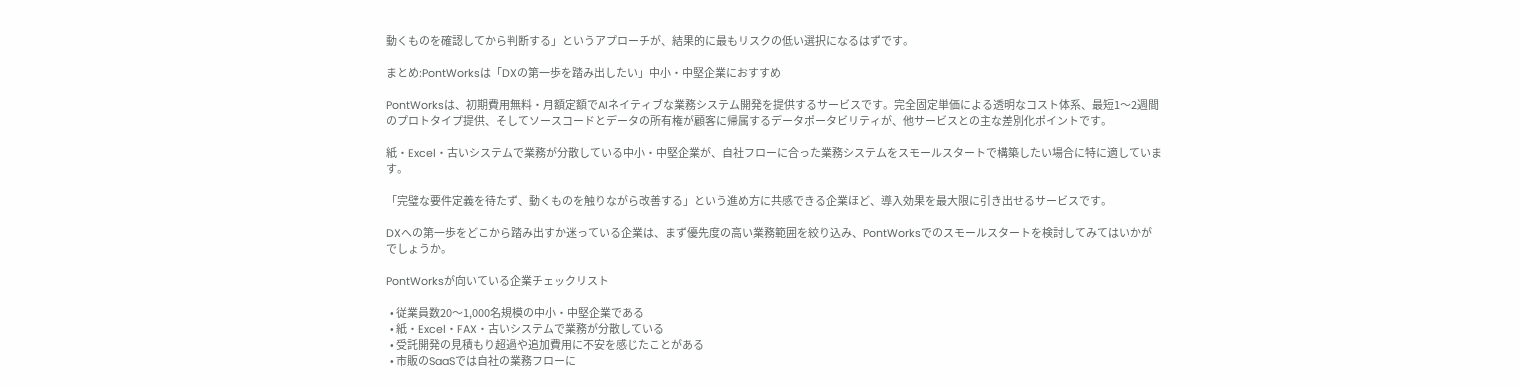動くものを確認してから判断する」というアプローチが、結果的に最もリスクの低い選択になるはずです。

まとめ:PontWorksは「DXの第一歩を踏み出したい」中小・中堅企業におすすめ

PontWorksは、初期費用無料・月額定額でAIネイティブな業務システム開発を提供するサービスです。完全固定単価による透明なコスト体系、最短1〜2週間のプロトタイプ提供、そしてソースコードとデータの所有権が顧客に帰属するデータポータビリティが、他サービスとの主な差別化ポイントです。

紙・Excel・古いシステムで業務が分散している中小・中堅企業が、自社フローに合った業務システムをスモールスタートで構築したい場合に特に適しています。

「完璧な要件定義を待たず、動くものを触りながら改善する」という進め方に共感できる企業ほど、導入効果を最大限に引き出せるサービスです。

DXへの第一歩をどこから踏み出すか迷っている企業は、まず優先度の高い業務範囲を絞り込み、PontWorksでのスモールスタートを検討してみてはいかがでしょうか。

PontWorksが向いている企業チェックリスト

  • 従業員数20〜1,000名規模の中小・中堅企業である
  • 紙・Excel・FAX・古いシステムで業務が分散している
  • 受託開発の見積もり超過や追加費用に不安を感じたことがある
  • 市販のSaaSでは自社の業務フローに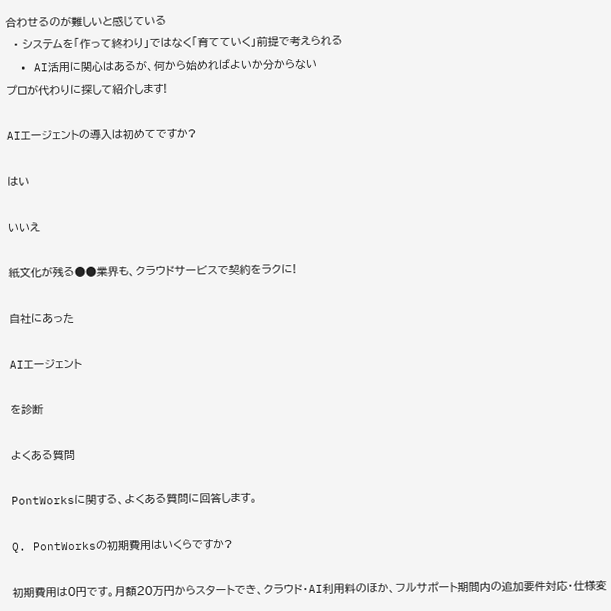合わせるのが難しいと感じている
  • システムを「作って終わり」ではなく「育てていく」前提で考えられる
  • AI活用に関心はあるが、何から始めればよいか分からない
プロが代わりに探して紹介します!

AIエージェントの導入は初めてですか?

はい

いいえ

紙文化が残る●●業界も、クラウドサービスで契約をラクに!

自社にあった

AIエージェント

を診断

よくある質問

PontWorksに関する、よくある質問に回答します。

Q. PontWorksの初期費用はいくらですか?

初期費用は0円です。月額20万円からスタートでき、クラウド・AI利用料のほか、フルサポート期間内の追加要件対応・仕様変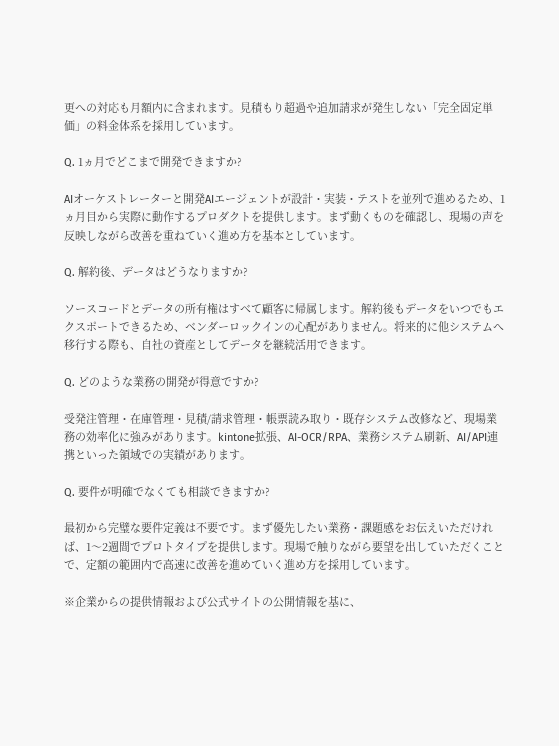更への対応も月額内に含まれます。見積もり超過や追加請求が発生しない「完全固定単価」の料金体系を採用しています。

Q. 1ヵ月でどこまで開発できますか?

AIオーケストレーターと開発AIエージェントが設計・実装・テストを並列で進めるため、1ヵ月目から実際に動作するプロダクトを提供します。まず動くものを確認し、現場の声を反映しながら改善を重ねていく進め方を基本としています。

Q. 解約後、データはどうなりますか?

ソースコードとデータの所有権はすべて顧客に帰属します。解約後もデータをいつでもエクスポートできるため、ベンダーロックインの心配がありません。将来的に他システムへ移行する際も、自社の資産としてデータを継続活用できます。

Q. どのような業務の開発が得意ですか?

受発注管理・在庫管理・見積/請求管理・帳票読み取り・既存システム改修など、現場業務の効率化に強みがあります。kintone拡張、AI-OCR/RPA、業務システム刷新、AI/API連携といった領域での実績があります。

Q. 要件が明確でなくても相談できますか?

最初から完璧な要件定義は不要です。まず優先したい業務・課題感をお伝えいただければ、1〜2週間でプロトタイプを提供します。現場で触りながら要望を出していただくことで、定額の範囲内で高速に改善を進めていく進め方を採用しています。

※企業からの提供情報および公式サイトの公開情報を基に、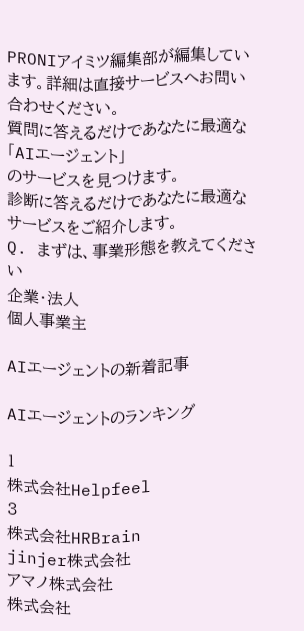PRONIアイミツ編集部が編集しています。詳細は直接サービスへお問い合わせください。
質問に答えるだけであなたに最適な
「AIエージェント」
のサービスを見つけます。
診断に答えるだけであなたに最適な
サービスをご紹介します。
Q. まずは、事業形態を教えてください
企業・法人
個人事業主

AIエージェントの新着記事

AIエージェントのランキング

1
株式会社Helpfeel
3
株式会社HRBrain
jinjer株式会社
アマノ株式会社
株式会社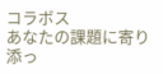コラボス
あなたの課題に寄り添っ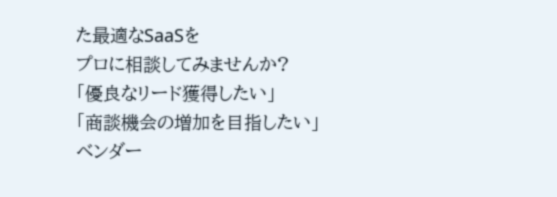た最適なSaaSを
プロに相談してみませんか?
「優良なリード獲得したい」
「商談機会の増加を目指したい」
ベンダー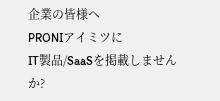企業の皆様へ
PRONIアイミツに
IT製品/SaaSを掲載しませんか?